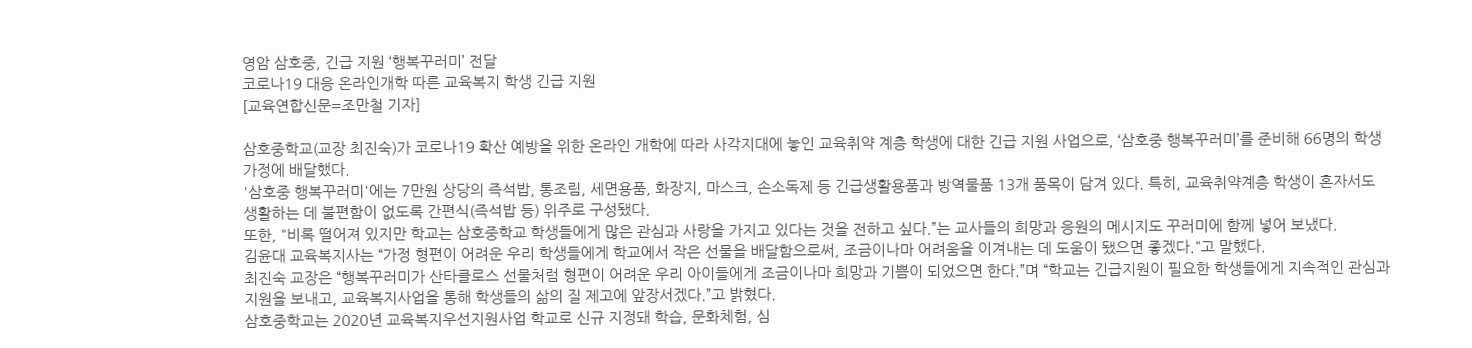영암 삼호중, 긴급 지원 ‘행복꾸러미’ 전달
코로나19 대응 온라인개학 따른 교육복지 학생 긴급 지원
[교육연합신문=조만철 기자]

삼호중학교(교장 최진숙)가 코로나19 확산 예방을 위한 온라인 개학에 따라 사각지대에 놓인 교육취약 계층 학생에 대한 긴급 지원 사업으로, ‘삼호중 행복꾸러미’를 준비해 66명의 학생 가정에 배달했다.
'삼호중 행복꾸러미'에는 7만원 상당의 즉석밥, 통조림, 세면용품, 화장지, 마스크, 손소독제 등 긴급생활용품과 방역물품 13개 품목이 담겨 있다. 특히, 교육취약계층 학생이 혼자서도 생활하는 데 불편함이 없도록 간편식(즉석밥 등) 위주로 구성됐다.
또한, "비록 떨어져 있지만 학교는 삼호중학교 학생들에게 많은 관심과 사랑을 가지고 있다는 것을 전하고 싶다.”는 교사들의 희망과 응원의 메시지도 꾸러미에 함께 넣어 보냈다.
김윤대 교육복지사는 “가정 형편이 어려운 우리 학생들에게 학교에서 작은 선물을 배달함으로써, 조금이나마 어려움을 이겨내는 데 도움이 됐으면 좋겠다."고 말했다.
최진숙 교장은 “행복꾸러미가 산타클로스 선물처럼 형편이 어려운 우리 아이들에게 조금이나마 희망과 기쁨이 되었으면 한다.”며 “학교는 긴급지원이 필요한 학생들에게 지속적인 관심과 지원을 보내고, 교육복지사업을 통해 학생들의 삶의 질 제고에 앞장서겠다.”고 밝혔다.
삼호중학교는 2020년 교육복지우선지원사업 학교로 신규 지정돼 학습, 문화체험, 심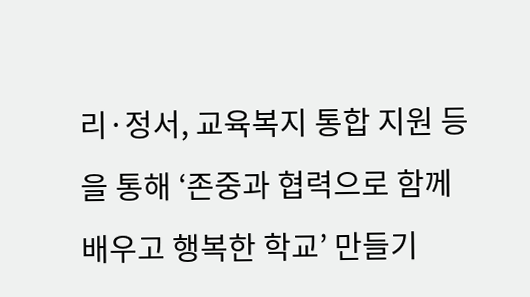리·정서, 교육복지 통합 지원 등을 통해 ‘존중과 협력으로 함께 배우고 행복한 학교’ 만들기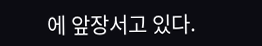에 앞장서고 있다.